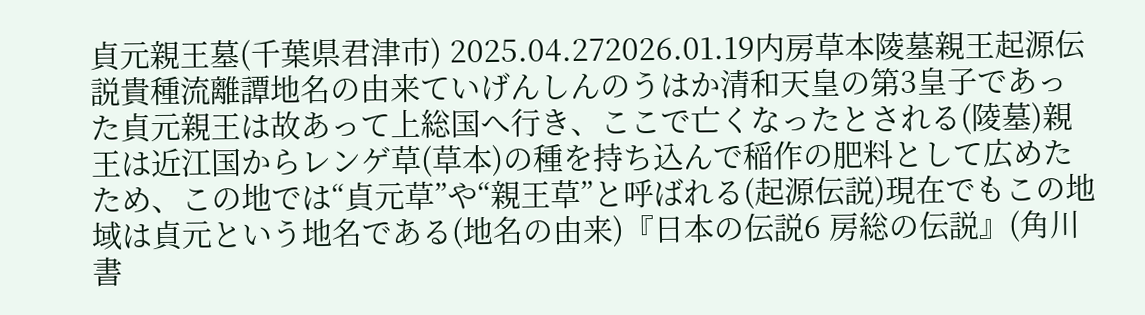貞元親王墓(千葉県君津市) 2025.04.272026.01.19内房草本陵墓親王起源伝説貴種流離譚地名の由来ていげんしんのうはか清和天皇の第3皇子であった貞元親王は故あって上総国へ行き、ここで亡くなったとされる(陵墓)親王は近江国からレンゲ草(草本)の種を持ち込んで稲作の肥料として広めたため、この地では“貞元草”や“親王草”と呼ばれる(起源伝説)現在でもこの地域は貞元という地名である(地名の由来)『日本の伝説6 房総の伝説』(角川書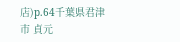店)p.64千葉県君津市 貞元